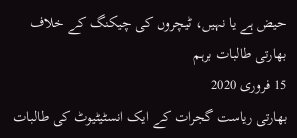حیض ہے یا نہیں، ٹیچروں کی چیکنگ کے خلاف بھارتی طالبات برہم
15 فروری 2020
بھارتی ریاست گجرات کے ایک انسٹیٹیوٹ کی طالبات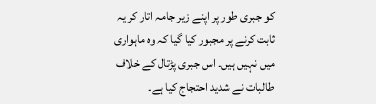کو جبری طور پر اپنے زیر جامہ اتار کر یہ ثابت کرنے پر مجبور کیا گیا کہ وہ ماہواری میں نہیں ہیں۔ اس جبری پڑتال کے خلاف طالبات نے شدید احتجاج کیا ہے۔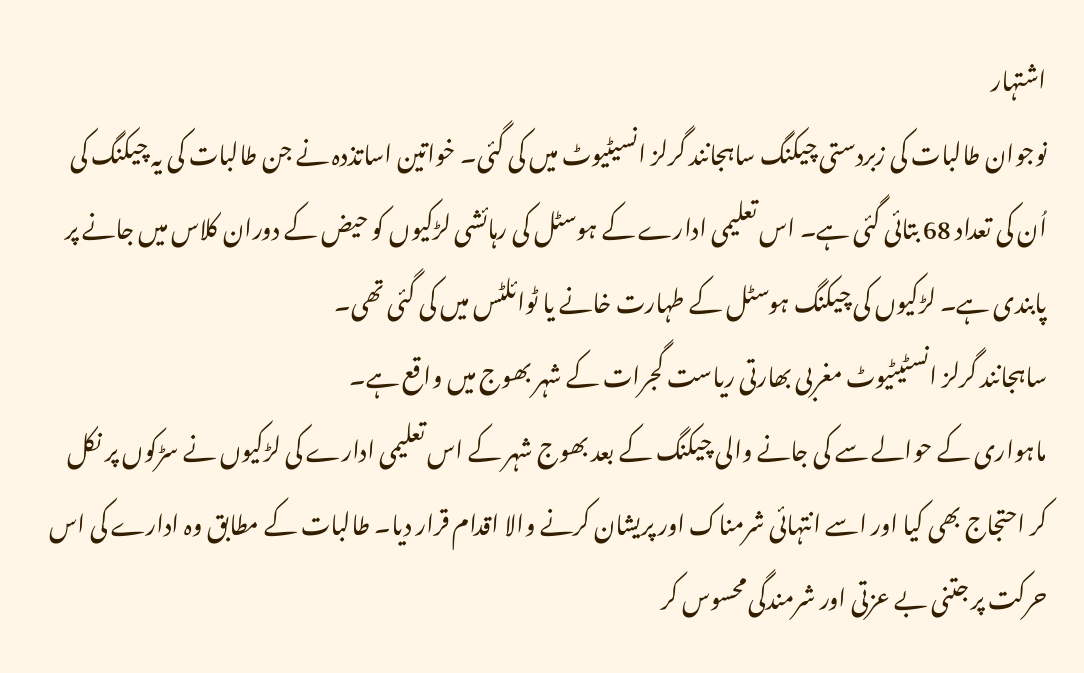اشتہار
نوجوان طالبات کی زبردستی چیکنگ ساہجانند گرلز انسیٹیوٹ میں کی گئی۔ خواتین اساتذدہ نے جن طالبات کی یہ چیکنگ کی اُن کی تعداد 68 بتائی گئی ہے۔ اس تعلیمی ادارے کے ہوسٹل کی رہائشی لڑکیوں کو حیض کے دوران کلاس میں جانے پر پابندی ہے۔ لڑکیوں کی چیکنگ ہوسٹل کے طہارت خانے یا ٹوائلٹس میں کی گئی تھی۔
ساہجانند گرلز انسٹیٹیوٹ مغربی بھارتی ریاست گجرات کے شہر بھوج میں واقع ہے۔
ماہواری کے حوالے سے کی جانے والی چیکنگ کے بعد بھوج شہر کے اس تعلیمی ادارے کی لڑکیوں نے سڑکوں پر نکل کر احتجاج بھی کیا اور اسے انتہائی شرمناک اور پریشان کرنے والا اقدام قرار دیا۔ طالبات کے مطابق وہ ادارے کی اس حرکت پر جتنی بے عزتی اور شرمندگی محسوس کر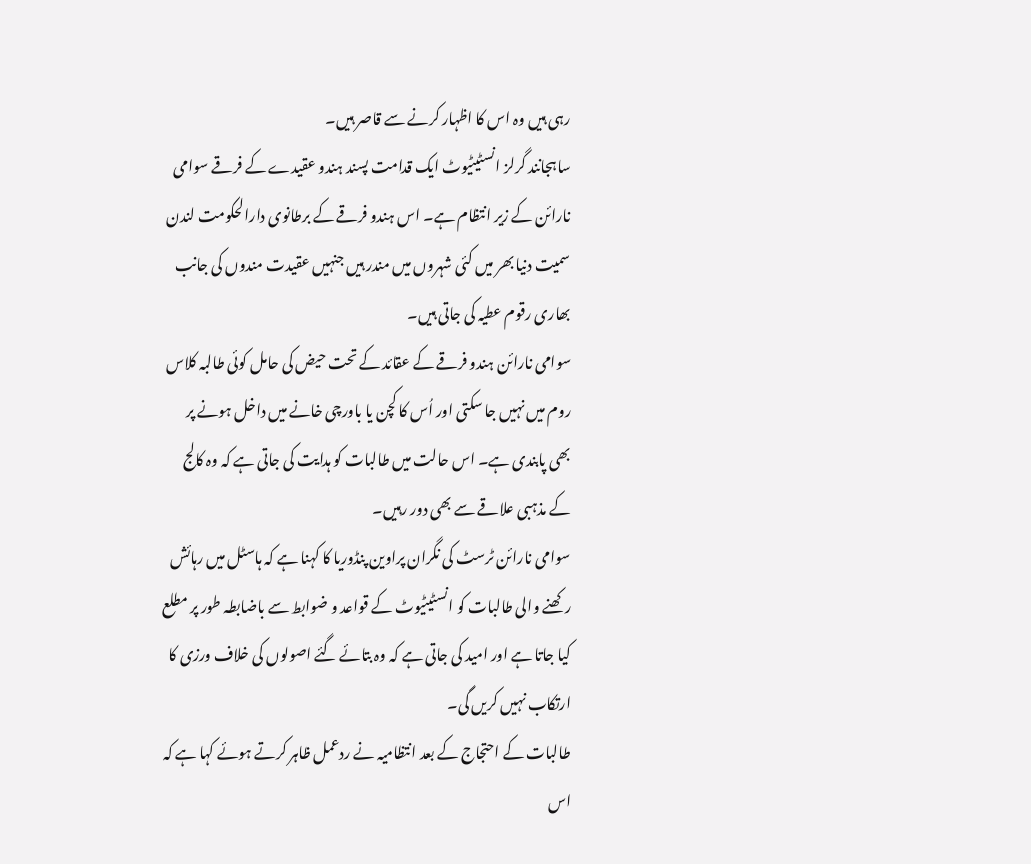رہی ہیں وہ اس کا اظہار کرنے سے قاصر ہیں۔
ساہجانند گرلز انسٹیٹیوٹ ایک قدامت پسند ہندو عقیدے کے فرقے سوامی نارائن کے زیر انتظام ہے۔ اس ہندو فرقے کے برطانوی دارالحکومت لندن سمیت دنیا بھر میں کئی شہروں میں مندر ہیں جنہیں عقیدت مندوں کی جانب بھاری رقوم عطیہ کی جاتی ہیں۔
سوامی نارائن ہندو فرقے کے عقائد کے تحت حیض کی حامل کوئی طالبہ کلاس روم میں نہیں جا سکتی اور اُس کا کچن یا باورچی خانے میں داخل ہونے پر بھی پابندی ہے۔ اس حالت میں طالبات کو ہدایت کی جاتی ہے کہ وہ کالج کے مذہبی علاقے سے بھی دور رہیں۔
سوامی نارائن ٹرسٹ کی نگران پراوین پنڈوریا کا کہنا ہے کہ ہاسٹل میں رہائش رکھنے والی طالبات کو انسٹیٹیوٹ کے قواعد و ضوابط سے باضابطہ طور پر مطلع کیا جاتا ہے اور امید کی جاتی ہے کہ وہ بتائے گئے اصولوں کی خلاف ورزی کا ارتکاب نہیں کریں گی۔
طالبات کے احتجاج کے بعد انتظامیہ نے ردعمل ظاہر کرتے ہوئے کہا ہے کہ اس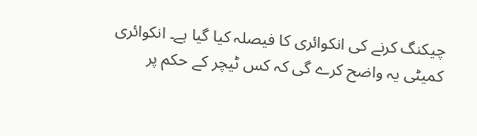چیکنگ کرنے کی انکوائری کا فیصلہ کیا گیا ہے۔ انکوائری کمیٹی یہ واضح کرے گی کہ کس ٹیچر کے حکم پر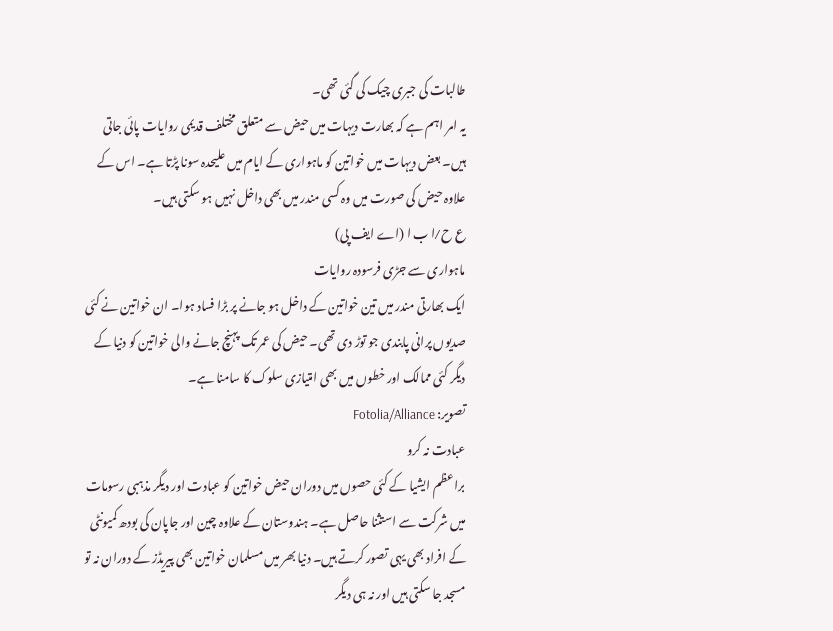طالبات کی جبری چیک کی گئی تھی۔
یہ امر اہم ہے کہ بھارت دیہات میں حیض سے متعلق مختلف قدیمی روایات پائی جاتی ہیں۔ بعض دیہات میں خواتین کو ماہواری کے ایام میں علیحدہ سونا پڑتا ہے۔ اس کے علاوہ حیض کی صورت میں وہ کسی مندر میں بھی داخل نہیں ہو سکتی ہیں۔
ع ح ⁄ ا ب ا (اے ایف پی)
ماہواری سے جڑی فرسودہ روایات
ایک بھارتی مندر میں تین خواتین کے داخل ہو جانے پر بڑا فساد ہوا۔ ان خواتین نے کئی صدیوں پرانی پابندی جو توڑ دی تھی۔ حیض کی عمر تک پہنچ جانے والی خواتین کو دنیا کے دیگر کئی ممالک اور خطوں میں بھی امتیازی سلوک کا سامنا ہے۔
تصویر: Fotolia/Alliance
عبادت نہ کرو
براعظم ایشیا کے کئی حصوں میں دوران حیض خواتین کو عبادت اور دیگر مذہبی رسومات میں شرکت سے استثنا حاصل ہے۔ ہندوستان کے علاوہ چین اور جاپان کی بودھ کمیونٹی کے افراد بھی یہی تصور کرتے ہیں۔ دنیا بھر میں مسلمان خواتین بھی پیریڈز کے دوران نہ تو مسجد جا سکتی ہیں اور نہ ہی دیگر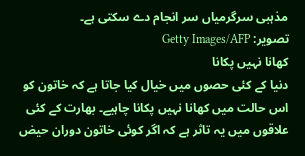مذہبی سرگرمیاں سر انجام دے سکتی ہے۔
تصویر: Getty Images/AFP
کھانا نہیں پکانا
دنیا کے کئی حصوں میں خیال کیا جاتا ہے کہ خاتون کو اس حالت میں کھانا نہیں پکانا چاہیے۔ بھارت کے کئی علاقوں میں یہ تاثر ہے کہ اگر کوئی خاتون دوران حیض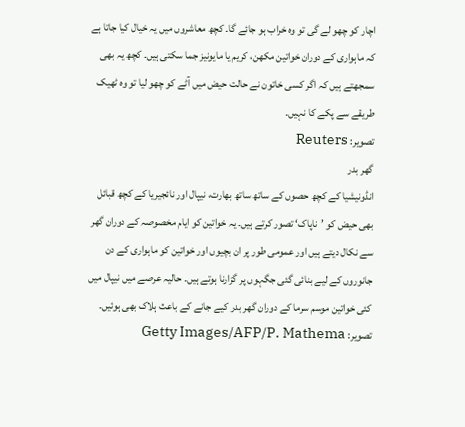اچار کو چھو لے گی تو وہ خراب ہو جائے گا۔ کچھ معاشروں میں یہ خیال کیا جاتا ہے کہ ماہواری کے دوران خواتین مکھن، کریم یا مایونیز جما سکتی ہیں۔ کچھ یہ بھی سمجھتے ہیں کہ اگر کسی خاتون نے حالت حیض میں آٹے کو چھو لیا تو وہ ٹھیک طریقے سے پکے کا نہیں۔
تصویر: Reuters
گھر بدر
انڈونیشیا کے کچھ حصوں کے ساتھ ساتھ بھارت، نیپال اور نائجیریا کے کچھ قبائل بھی حیض کو ’ناپاک‘ تصور کرتے ہیں۔ یہ خواتین کو ایام مخصوصہ کے دوران گھر سے نکال دیتے ہیں اور عمومی طور پر ان بچیوں اور خواتین کو ماہواری کے دن جانوروں کے لیے بنائی گئی جگہوں پر گزارنا ہوتے ہیں۔ حالیہ عرصے میں نیپال میں کئی خواتین موسم سرما کے دوران گھر بدر کیے جانے کے باعث ہلاک بھی ہوئیں۔
تصویر: Getty Images/AFP/P. Mathema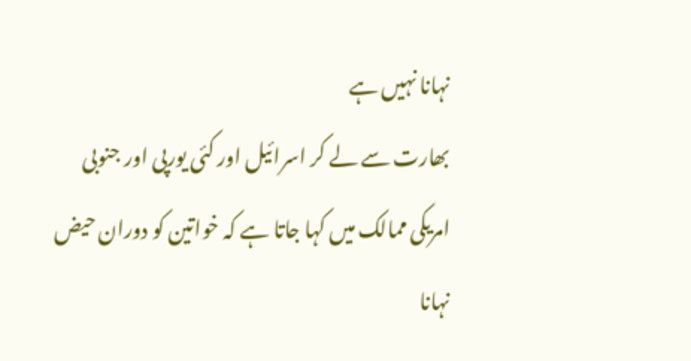نہانا نہیں ہے
بھارت سے لے کر اسرائیل اور کئی یورپی اور جنوبی امریکی ممالک میں کہا جاتا ہے کہ خواتین کو دوران حیض نہانا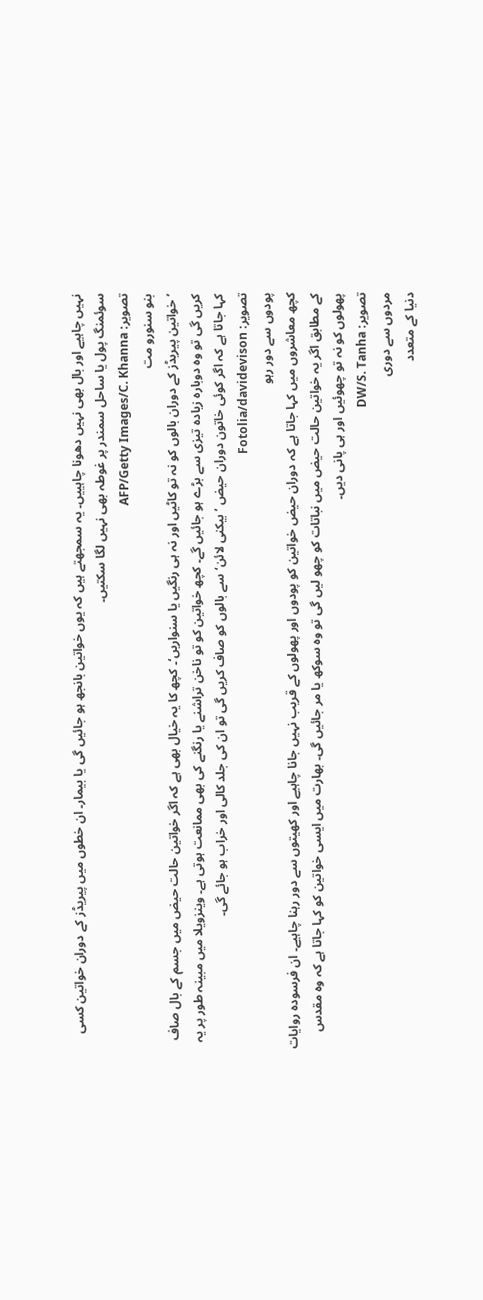نہیں چاہیے اور بال بھی نہیں دھونا چاہییں۔ یہ سمجھتے ہیں کہ یوں خواتین بانجھ ہو جائیں گی یا بیمار۔ ان خطوں میں پیریڈز کے دوران خواتین کسی سوئمنگ پول یا ساحل سمندر پر غوطہ بھی نہیں لگا سکتیں۔
تصویر: AFP/Getty Images/C. Khanna
بنو سنورو مت
’خواتین پیریڈز کے دوران بالوں کو نہ تو کاٹیں اور نہ ہی رنگیں یا سنواریں‘۔ کچھ کا یہ خیال بھی ہے کہ اگر خواتین حالت حیض میں جسم کے بال صاف کریں گی تو وہ دوبارہ زیادہ تیزی سے بڑے ہو جائیں گے۔ کچھ خواتین کو تو ناخن تراشنے یا رنگنے کی بھی ممانعت ہوتی ہے۔ وینزویلا میں مبینہ طور پر یہ کہا جاتا ہے کہ اگر کوئی خاتون دوران حیض ’بیکنی لائن‘ سے بالوں کو صاف کریں گی تو ان کی جلد کالی اور خراب ہو جائے گی۔
تصویر: Fotolia/davidevison
پودوں سے دور رہو
کچھ معاشروں میں کہا جاتا ہے کہ دوران حیض خواتین کو پودوں اور پھولوں کے قریب نہیں جانا چاہیے اور کھیتوں سے دور رہنا چاہیے۔ ان فرسودہ روایات کے مطابق اگر یہ خواتین حالت حیض میں نباتات کو چھو لیں گی تو وہ سوکھ یا مر جائیں گی۔ بھارت میں ایسی خواتین کو کہا جاتا ہے کہ وہ مقدس پھولوں کو نہ تو چھوئیں اور ہی پانی دیں۔
تصویر: DW/S. Tanha
مردوں سے دوری
دنیا کے متعدد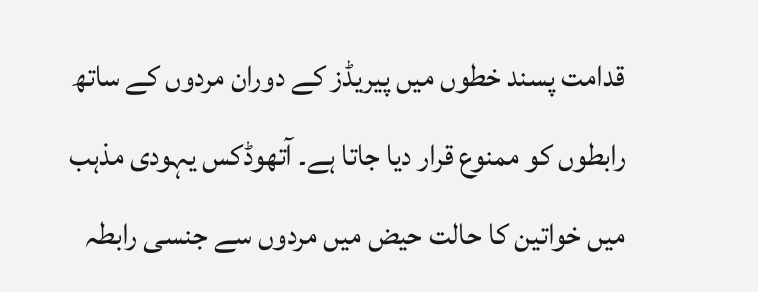قدامت پسند خطوں میں پیریڈز کے دوران مردوں کے ساتھ رابطوں کو ممنوع قرار دیا جاتا ہے۔ آتھوڈکس یہودی مذہب میں خواتین کا حالت حیض میں مردوں سے جنسی رابطہ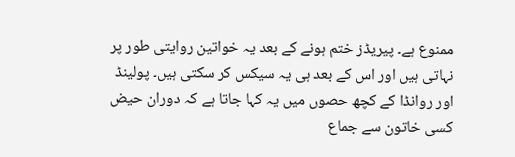ممنوع ہے۔ پیریڈز ختم ہونے کے بعد یہ خواتین روایتی طور پر نہاتی ہیں اور اس کے بعد ہی یہ سیکس کر سکتی ہیں۔ پولینڈ اور روانڈا کے کچھ حصوں میں یہ کہا جاتا ہے کہ دوران حیض کسی خاتون سے جماع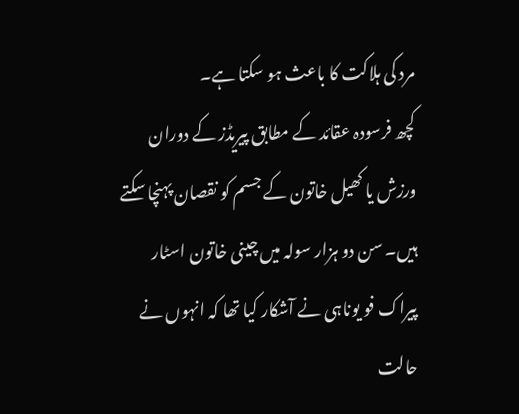مرد کی ہلاکت کا باعث ہو سکتا ہے۔
کچھ فرسودہ عقائد کے مطابق پیریڈز کے دوران ورزش یا کھیل خاتون کے جسم کو نقصان پہنچا سکتے ہیں۔ سن دو ہزار سولہ میں چینی خاتون اسٹار پیراک فو یوناہی نے آشکار کیا تھا کہ انہوں نے حالت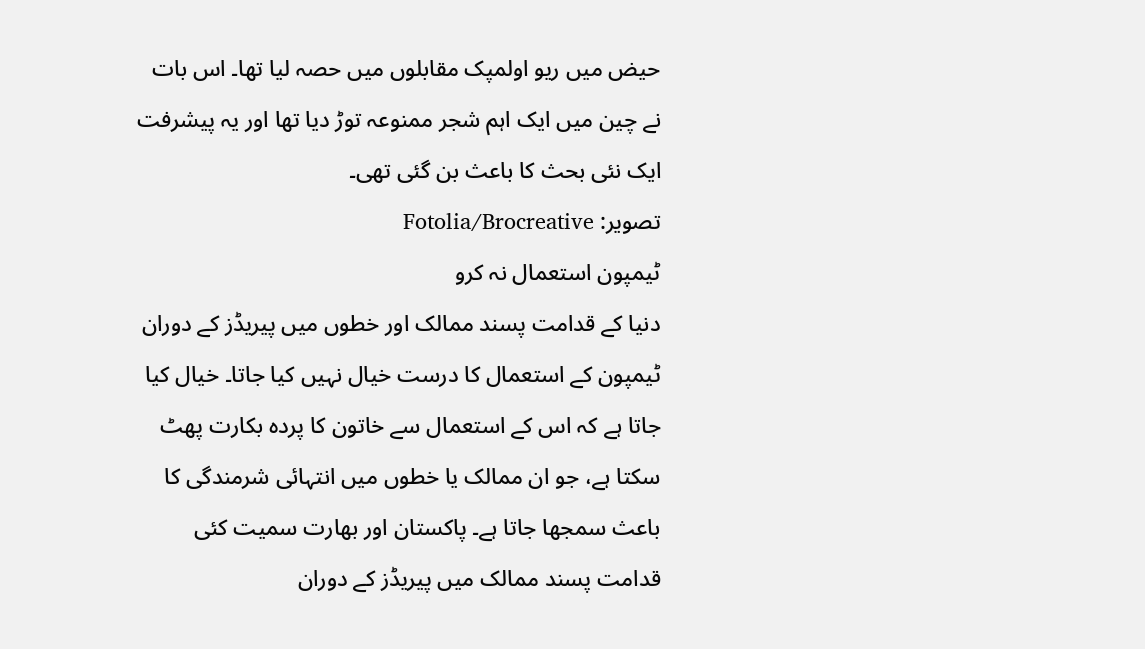حیض میں ریو اولمپک مقابلوں میں حصہ لیا تھا۔ اس بات نے چین میں ایک اہم شجر ممنوعہ توڑ دیا تھا اور یہ پیشرفت ایک نئی بحث کا باعث بن گئی تھی۔
تصویر: Fotolia/Brocreative
ٹیمپون استعمال نہ کرو
دنیا کے قدامت پسند ممالک اور خطوں میں پیریڈز کے دوران ٹیمپون کے استعمال کا درست خیال نہیں کیا جاتا۔ خیال کیا جاتا ہے کہ اس کے استعمال سے خاتون کا پردہ بکارت پھٹ سکتا ہے، جو ان ممالک یا خطوں میں انتہائی شرمندگی کا باعث سمجھا جاتا ہے۔ پاکستان اور بھارت سمیت کئی قدامت پسند ممالک میں پیریڈز کے دوران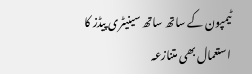ٹیمپون کے ساتھ ساتھ سینیٹری پیڈز کا استعمال بھی متنازعہ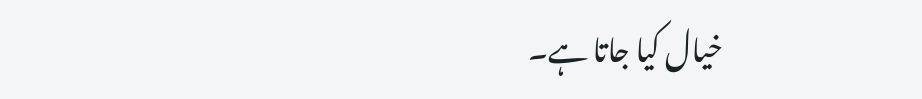خیال کیا جاتا ہے۔